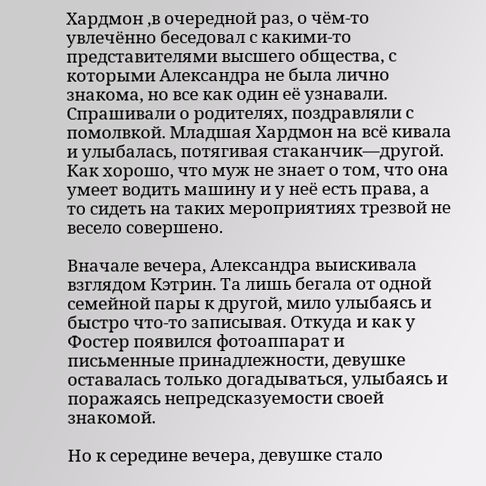Хардмон ,в очередной раз, о чём-то увлечённо беседовал с какими-то представителями высшего общества, с которыми Александра не была лично знакома, но все как один её узнавали. Спрашивали о родителях, поздравляли с помолвкой. Младшая Хардмон на всё кивала и улыбалась, потягивая стаканчик—другой. Как хорошо, что муж не знает о том, что она умеет водить машину и у неё есть права, а то сидеть на таких мероприятиях трезвой не весело совершено.

Вначале вечера, Александра выискивала взглядом Кэтрин. Та лишь бегала от одной семейной пары к другой, мило улыбаясь и быстро что-то записывая. Откуда и как у Фостер появился фотоаппарат и письменные принадлежности, девушке оставалась только догадываться, улыбаясь и поражаясь непредсказуемости своей знакомой.

Но к середине вечера, девушке стало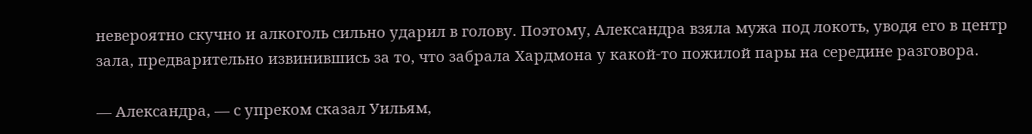невероятно скучно и алкоголь сильно ударил в голову. Поэтому, Александра взяла мужа под локоть, уводя его в центр зала, предварительно извинившись за то, что забрала Хардмона у какой-то пожилой пары на середине разговора.

— Александра, — с упреком сказал Уильям,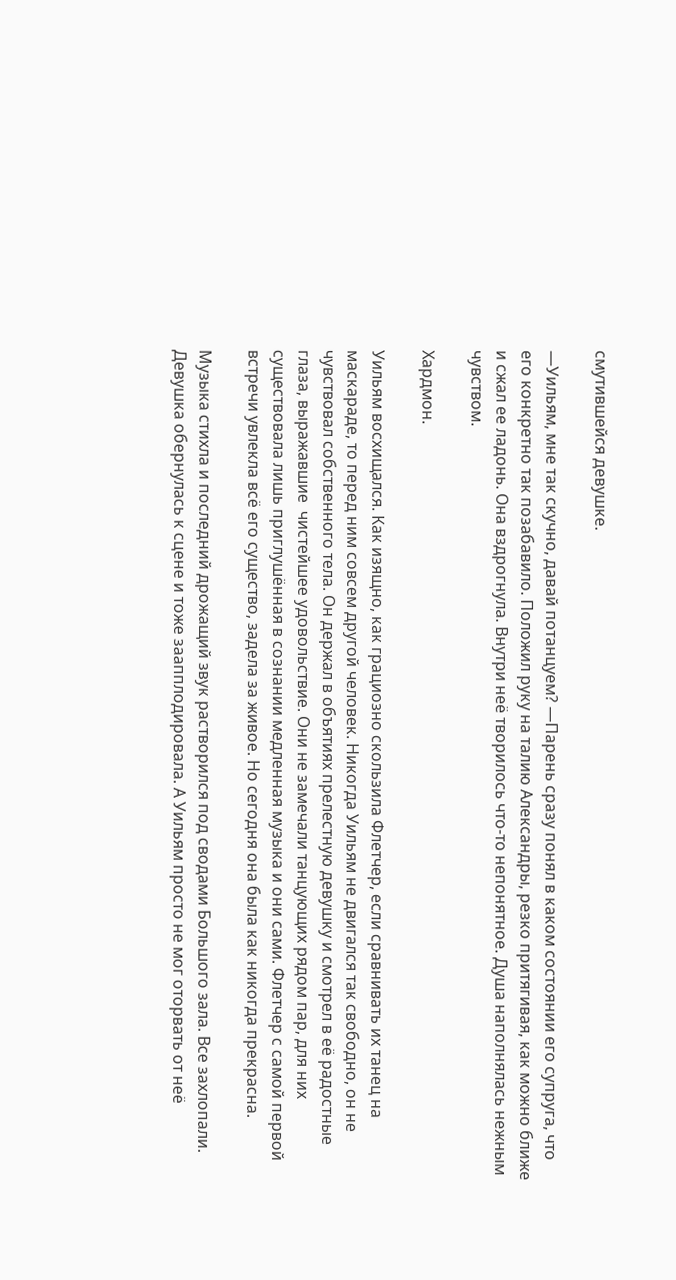смутившейся девушке.

—Уильям, мне так скучно, давай потанцуем? —Парень сразу понял в каком состоянии его супруга, что его конкретно так позабавило. Положил руку на талию Александры, резко притягивая, как можно ближе и сжал ее ладонь. Она вздрогнула. Внутри неё творилось что-то непонятное. Душа наполнялась нежным чувством.

Хардмон.

Уильям восхищался. Как изящно, как грациозно скользила Флетчер, если сравнивать их танец на маскараде, то перед ним совсем другой человек. Никогда Уильям не двигался так свободно, он не чувствовал собственного тела. Он держал в объятиях прелестную девушку и смотрел в её радостные глаза, выражавшие  чистейшее удовольствие. Они не замечали танцующих рядом пар, для них существовала лишь приглушённая в сознании медленная музыка и они сами. Флетчер с самой первой встречи увлекла всё его существо, задела за живое. Но сегодня она была как никогда прекрасна.

Музыка стихла и последний дрожащий звук растворился под сводами Большого зала. Все захлопали. Девушка обернулась к сцене и тоже заапплодировала. А Уильям просто не мог оторвать от неё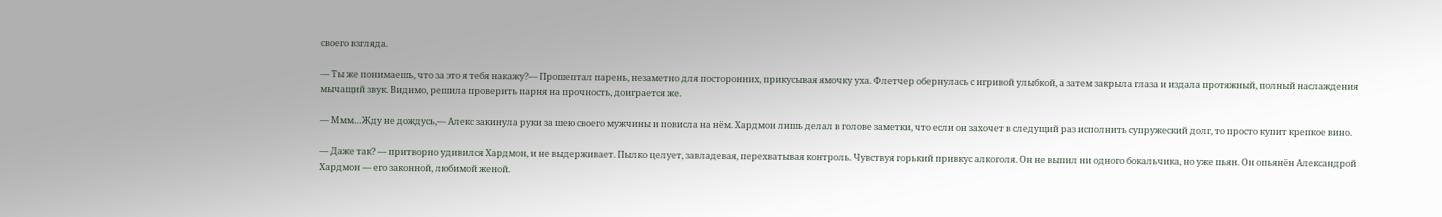своего взгляда.

— Ты же понимаешь, что за это я тебя накажу?— Прошептал парень, незаметно для посторонних, прикусывая ямочку уха. Флетчер обернулась с игривой улыбкой, а затем закрыла глаза и издала протяжный, полный наслаждения мычащий звук. Видимо, решила проверить парня на прочность, доиграется же.

— Ммм…Жду не дождусь,— Алекс закинула руки за шею своего мужчины и повисла на нём. Хардмон лишь делал в голове заметки, что если он захочет в следущий раз исполнить супружеский долг, то просто купит крепкое вино.

— Даже так? — притворно удивился Хардмон, и не выдерживает. Пылко целует, завладевая, перехватывая контроль. Чувствуя горький привкус алкоголя. Он не выпил ни одного бокальчика, но уже пьян. Он опьянён Александрой Хардмон — его законной, любимой женой.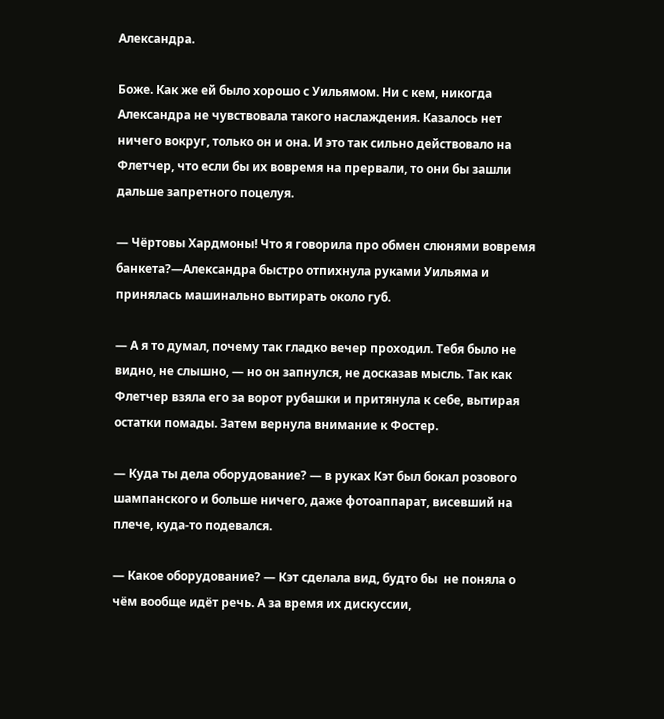Александра.

Боже. Как же ей было хорошо с Уильямом. Ни с кем, никогда Александра не чувствовала такого наслаждения. Казалось нет ничего вокруг, только он и она. И это так сильно действовало на Флетчер, что если бы их вовремя на прервали, то они бы зашли дальше запретного поцелуя.

— Чёртовы Хардмоны! Что я говорила про обмен слюнями вовремя банкета?—Александра быстро отпихнула руками Уильяма и принялась машинально вытирать около губ.

— А я то думал, почему так гладко вечер проходил. Тебя было не видно, не слышно, — но он запнулся, не досказав мысль. Так как Флетчер взяла его за ворот рубашки и притянула к себе, вытирая остатки помады. Затем вернула внимание к Фостер.

— Куда ты дела оборудование? — в руках Кэт был бокал розового шампанского и больше ничего, даже фотоаппарат, висевший на плече, куда-то подевался.

— Какое оборудование? — Кэт сделала вид, будто бы  не поняла о чём вообще идёт речь. А за время их дискуссии,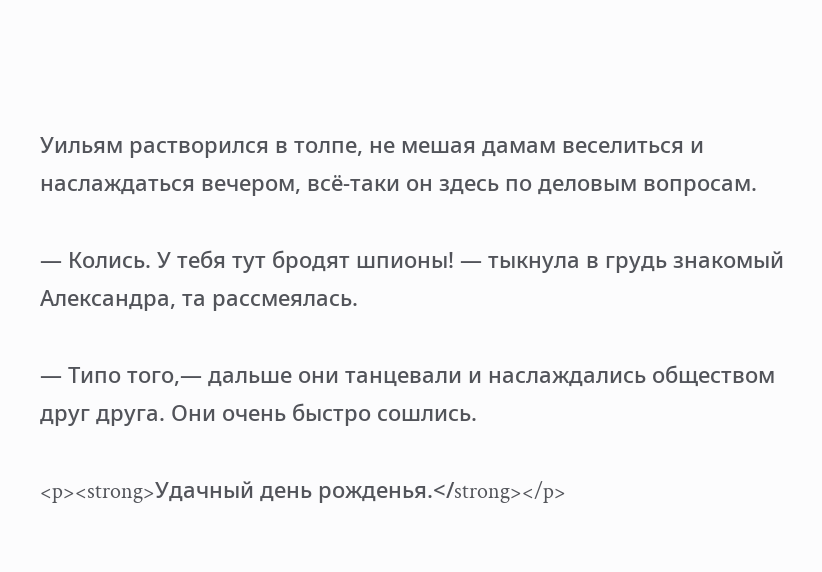Уильям растворился в толпе, не мешая дамам веселиться и наслаждаться вечером, всё-таки он здесь по деловым вопросам.

— Колись. У тебя тут бродят шпионы! — тыкнула в грудь знакомый Александра, та рассмеялась.

— Типо того,— дальше они танцевали и наслаждались обществом друг друга. Они очень быстро сошлись.

<p><strong>Удачный день рожденья.</strong></p>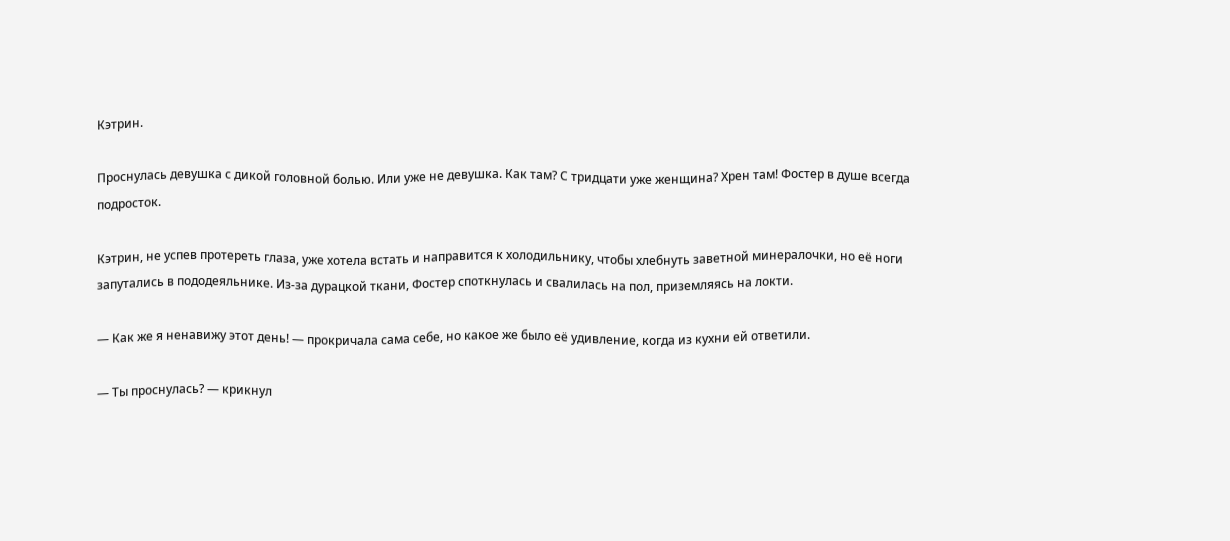Кэтрин.

Проснулась девушка с дикой головной болью. Или уже не девушка. Как там? С тридцати уже женщина? Хрен там! Фостер в душе всегда подросток.

Кэтрин, не успев протереть глаза, уже хотела встать и направится к холодильнику, чтобы хлебнуть заветной минералочки, но её ноги запутались в пододеяльнике. Из-за дурацкой ткани, Фостер споткнулась и свалилась на пол, приземляясь на локти.

— Как же я ненавижу этот день! — прокричала сама себе, но какое же было её удивление, когда из кухни ей ответили.

— Ты проснулась? — крикнул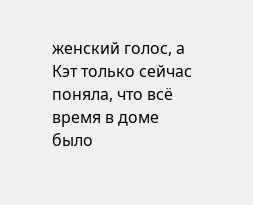женский голос, а Кэт только сейчас поняла, что всё время в доме было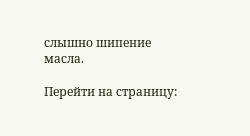слышно шипение масла.

Перейти на страницу: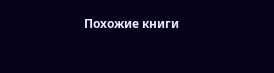Похожие книги